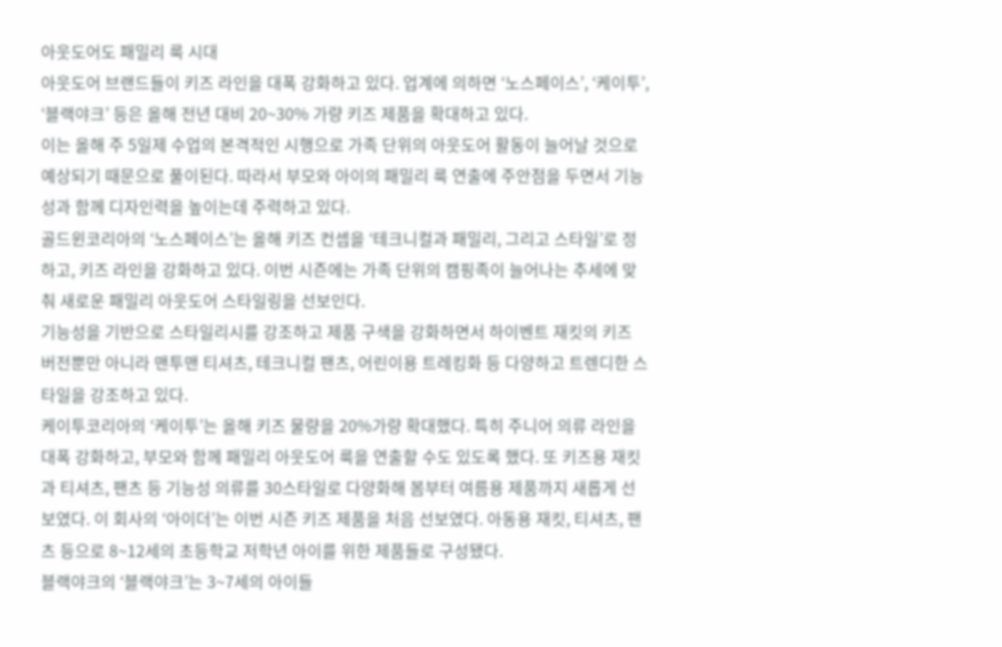아웃도어도 패밀리 룩 시대
아웃도어 브랜드들이 키즈 라인을 대폭 강화하고 있다. 업계에 의하면 ‘노스페이스’, ‘케이투’, ‘블랙야크’ 등은 올해 전년 대비 20~30% 가량 키즈 제품을 확대하고 있다.
이는 올해 주 5일제 수업의 본격적인 시행으로 가족 단위의 아웃도어 활동이 늘어날 것으로 예상되기 때문으로 풀이된다. 따라서 부모와 아이의 패밀리 룩 연출에 주안점을 두면서 기능성과 함께 디자인력을 높이는데 주력하고 있다.
골드윈코리아의 ‘노스페이스’는 올해 키즈 컨셉을 ‘테크니컬과 패밀리, 그리고 스타일’로 정하고, 키즈 라인을 강화하고 있다. 이번 시즌에는 가족 단위의 캠핑족이 늘어나는 추세에 맞춰 새로운 패밀리 아웃도어 스타일링을 선보인다.
기능성을 기반으로 스타일리시를 강조하고 제품 구색을 강화하면서 하이벤트 재킷의 키즈 버전뿐만 아니라 맨투맨 티셔츠, 테크니컬 팬츠, 어린이용 트레킹화 등 다양하고 트렌디한 스타일을 강조하고 있다.
케이투코리아의 ‘케이투’는 올해 키즈 물량을 20%가량 확대했다. 특히 주니어 의류 라인을 대폭 강화하고, 부모와 함께 패밀리 아웃도어 룩을 연출할 수도 있도록 했다. 또 키즈용 재킷과 티셔츠, 팬츠 등 기능성 의류를 30스타일로 다양화해 봄부터 여름용 제품까지 새롭게 선보였다. 이 회사의 ‘아이더’는 이번 시즌 키즈 제품을 처음 선보였다. 아동용 재킷, 티셔츠, 팬츠 등으로 8~12세의 초등학교 저학년 아이를 위한 제품들로 구성됐다.
블랙야크의 ‘블랙야크’는 3~7세의 아이들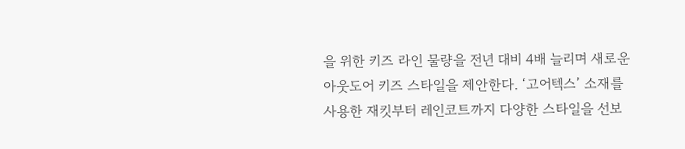을 위한 키즈 라인 물량을 전년 대비 4배 늘리며 새로운 아웃도어 키즈 스타일을 제안한다. ‘고어텍스’ 소재를 사용한 재킷부터 레인코트까지 다양한 스타일을 선보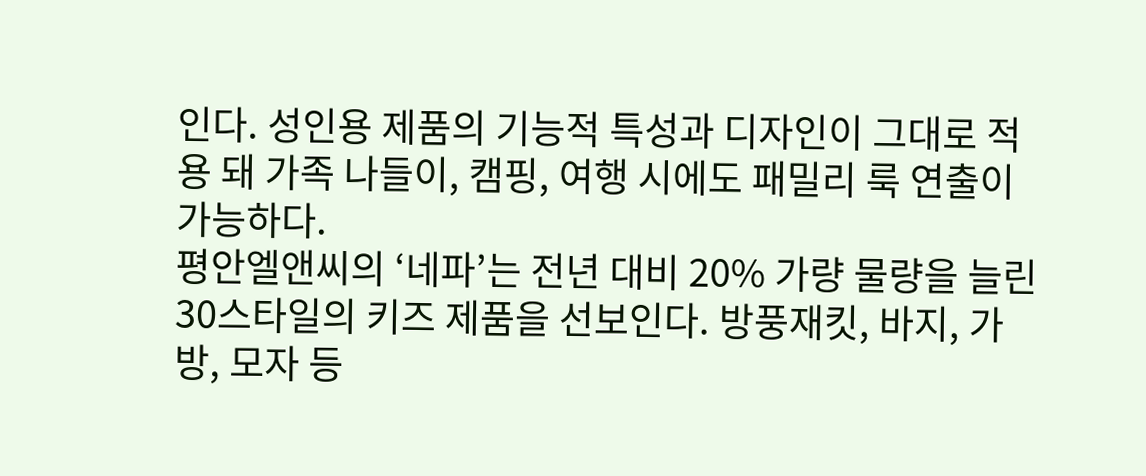인다. 성인용 제품의 기능적 특성과 디자인이 그대로 적용 돼 가족 나들이, 캠핑, 여행 시에도 패밀리 룩 연출이 가능하다.
평안엘앤씨의 ‘네파’는 전년 대비 20% 가량 물량을 늘린 30스타일의 키즈 제품을 선보인다. 방풍재킷, 바지, 가방, 모자 등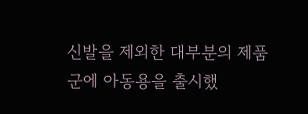신발을 제외한 대부분의 제품 군에 아동용을 출시했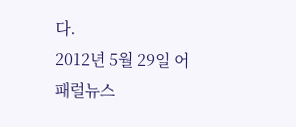다.
2012년 5월 29일 어패럴뉴스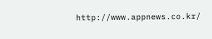http://www.appnews.co.kr/